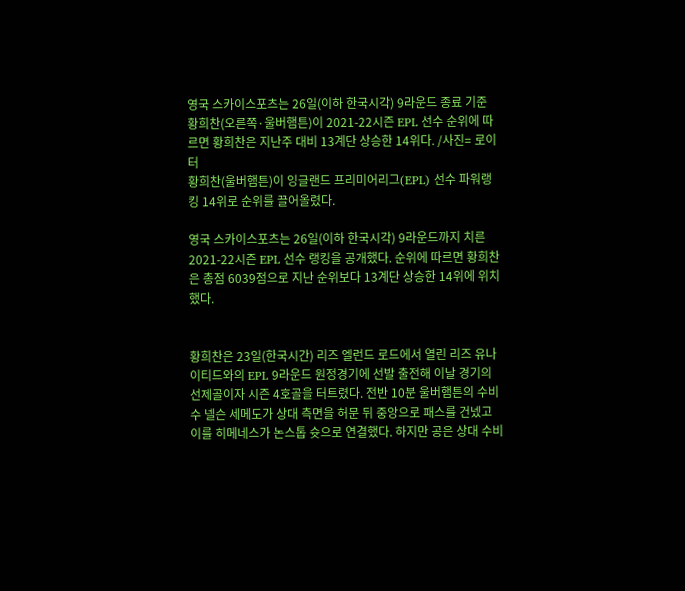영국 스카이스포츠는 26일(이하 한국시각) 9라운드 종료 기준 황희찬(오른쪽·울버햄튼)이 2021-22시즌 EPL 선수 순위에 따르면 황희찬은 지난주 대비 13계단 상승한 14위다. /사진= 로이터
황희찬(울버햄튼)이 잉글랜드 프리미어리그(EPL) 선수 파워랭킹 14위로 순위를 끌어올렸다.

영국 스카이스포츠는 26일(이하 한국시각) 9라운드까지 치른 2021-22시즌 EPL 선수 랭킹을 공개했다. 순위에 따르면 황희찬은 총점 6039점으로 지난 순위보다 13계단 상승한 14위에 위치했다.


황희찬은 23일(한국시간) 리즈 엘런드 로드에서 열린 리즈 유나이티드와의 EPL 9라운드 원정경기에 선발 출전해 이날 경기의 선제골이자 시즌 4호골을 터트렸다. 전반 10분 울버햄튼의 수비수 넬슨 세메도가 상대 측면을 허문 뒤 중앙으로 패스를 건넸고 이를 히메네스가 논스톱 슛으로 연결했다. 하지만 공은 상대 수비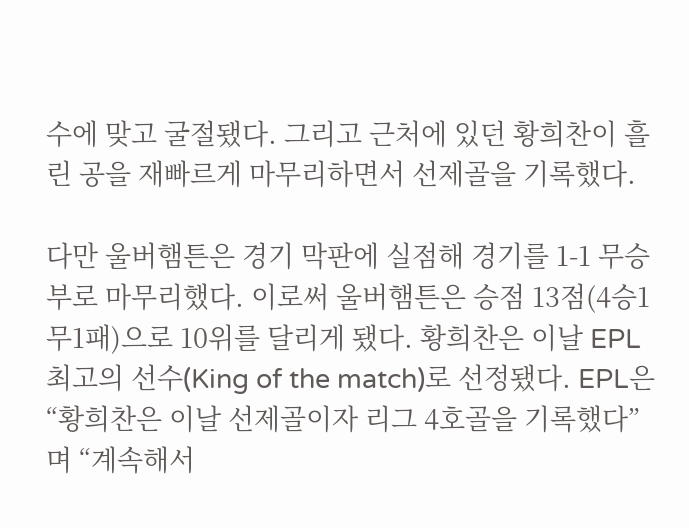수에 맞고 굴절됐다. 그리고 근처에 있던 황희찬이 흘린 공을 재빠르게 마무리하면서 선제골을 기록했다.

다만 울버햄튼은 경기 막판에 실점해 경기를 1-1 무승부로 마무리했다. 이로써 울버햄튼은 승점 13점(4승1무1패)으로 10위를 달리게 됐다. 황희찬은 이날 EPL 최고의 선수(King of the match)로 선정됐다. EPL은 “황희찬은 이날 선제골이자 리그 4호골을 기록했다”며 “계속해서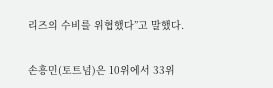리즈의 수비를 위협했다”고 말했다.


손흥민(토트넘)은 10위에서 33위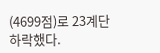(4699점)로 23계단 하락했다.